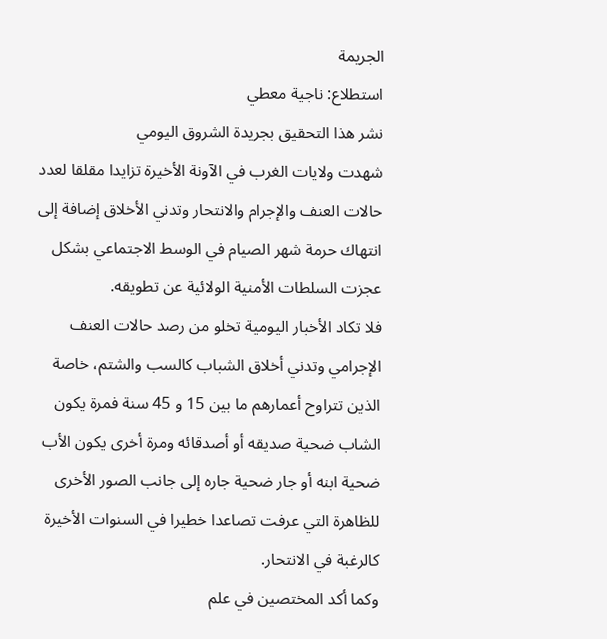الجريمة
استطلاع: ناجية معطي
نشر هذا التحقيق بجريدة الشروق اليومي
شهدت ولايات الغرب في الآونة الأخيرة تزايدا مقلقا لعدد حالات العنف والإجرام والانتحار وتدني الأخلاق إضافة إلى انتهاك حرمة شهر الصيام في الوسط الاجتماعي بشكل عجزت السلطات الأمنية الولائية عن تطويقه.
فلا تكاد الأخبار اليومية تخلو من رصد حالات العنف الإجرامي وتدني أخلاق الشباب كالسب والشتم، خاصة الذين تتراوح أعمارهم ما بين 15 و 45 سنة فمرة يكون الشاب ضحية صديقه أو أصدقائه ومرة أخرى يكون الأب ضحية ابنه أو جار ضحية جاره إلى جانب الصور الأخرى للظاهرة التي عرفت تصاعدا خطيرا في السنوات الأخيرة كالرغبة في الانتحار.
وكما أكد المختصين في علم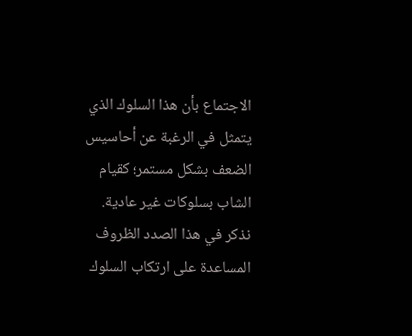الاجتماع بأن هذا السلوك الذي يتمثل في الرغبة عن أحاسيس الضعف بشكل مستمر؛ كقيام الشاب بسلوكات غير عادية.
نذكر في هذا الصدد الظروف المساعدة على ارتكاب السلوك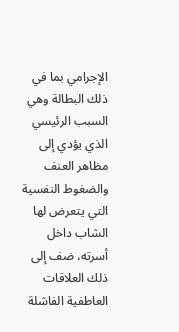الإجرامي بما في ذلك البطالة وهي السبب الرئيسي الذي يؤدي إلى مظاهر العنف والضغوط النفسية التي يتعرض لها الشاب داخل أسرته، ضف إلى ذلك العلاقات العاطفية الفاشلة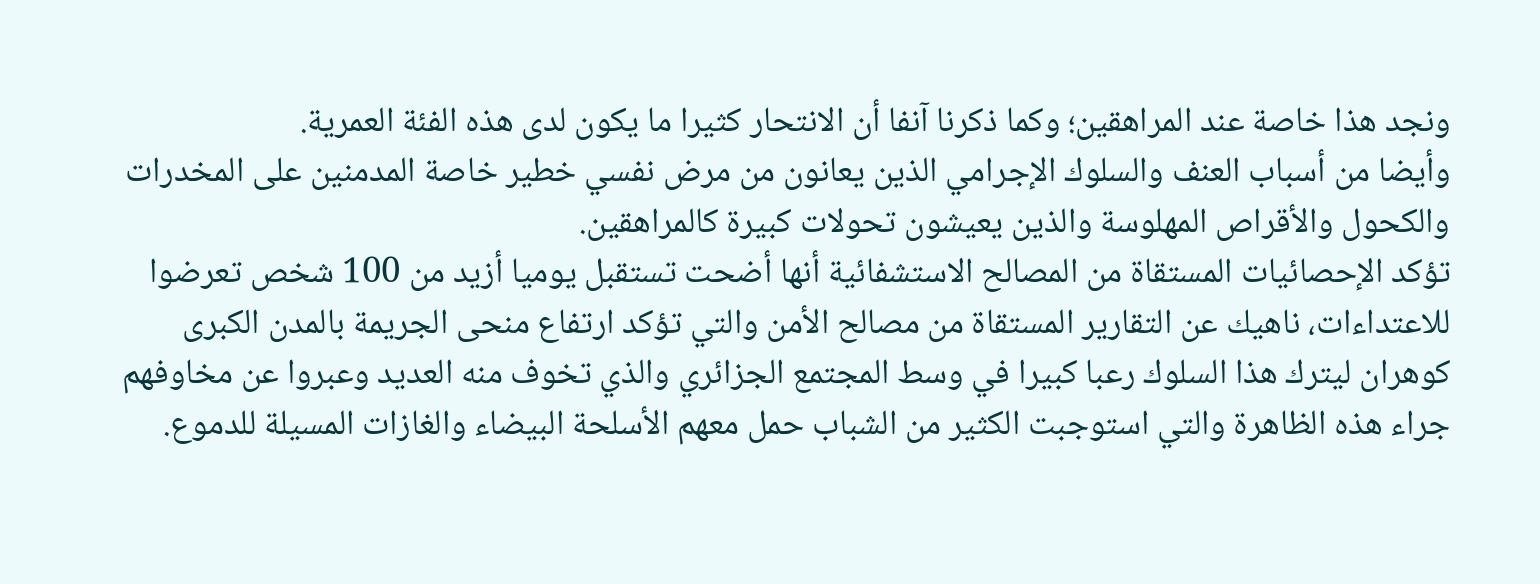ونجد هذا خاصة عند المراهقين؛ وكما ذكرنا آنفا أن الانتحار كثيرا ما يكون لدى هذه الفئة العمرية.
وأيضا من أسباب العنف والسلوك الإجرامي الذين يعانون من مرض نفسي خطير خاصة المدمنين على المخدرات والكحول والأقراص المهلوسة والذين يعيشون تحولات كبيرة كالمراهقين.
تؤكد الإحصائيات المستقاة من المصالح الاستشفائية أنها أضحت تستقبل يوميا أزيد من 100 شخص تعرضوا للاعتداءات، ناهيك عن التقارير المستقاة من مصالح الأمن والتي تؤكد ارتفاع منحى الجريمة بالمدن الكبرى كوهران ليترك هذا السلوك رعبا كبيرا في وسط المجتمع الجزائري والذي تخوف منه العديد وعبروا عن مخاوفهم جراء هذه الظاهرة والتي استوجبت الكثير من الشباب حمل معهم الأسلحة البيضاء والغازات المسيلة للدموع.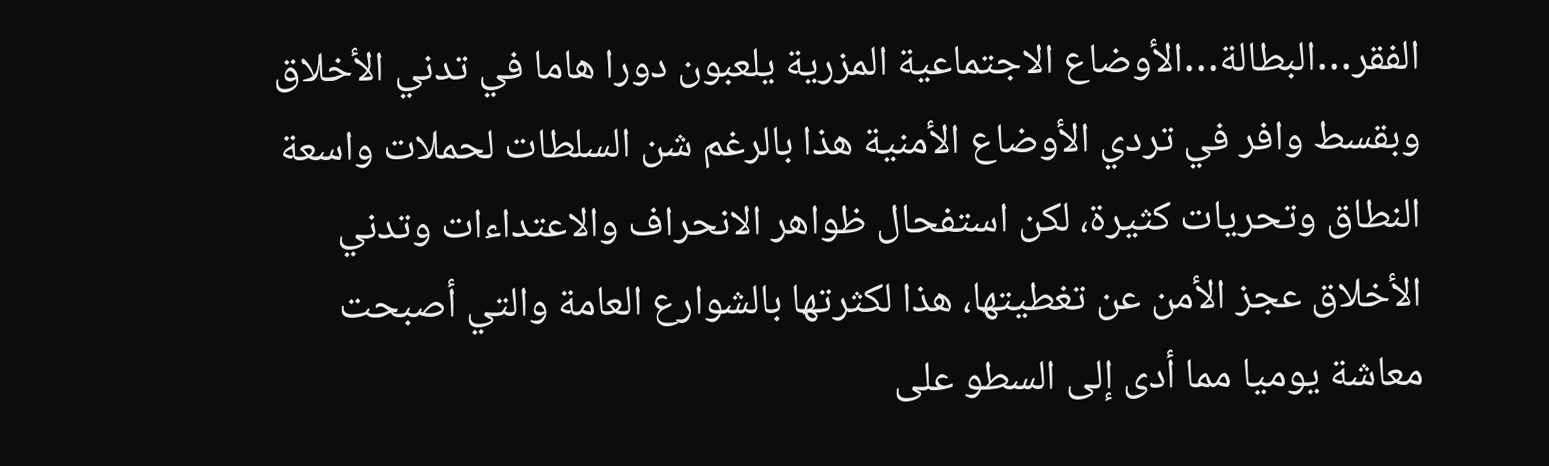الفقر…البطالة…الأوضاع الاجتماعية المزرية يلعبون دورا هاما في تدني الأخلاق وبقسط وافر في تردي الأوضاع الأمنية هذا بالرغم شن السلطات لحملات واسعة النطاق وتحريات كثيرة، لكن استفحال ظواهر الانحراف والاعتداءات وتدني الأخلاق عجز الأمن عن تغطيتها، هذا لكثرتها بالشوارع العامة والتي أصبحت معاشة يوميا مما أدى إلى السطو على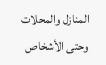المنازل والمحلات وحتى الأشخاص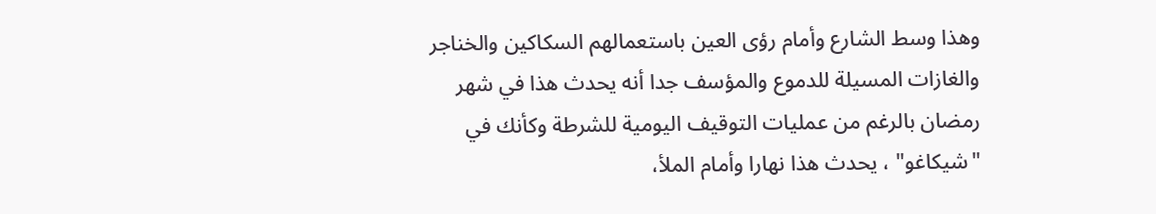وهذا وسط الشارع وأمام رؤى العين باستعمالهم السكاكين والخناجر والغازات المسيلة للدموع والمؤسف جدا أنه يحدث هذا في شهر رمضان بالرغم من عمليات التوقيف اليومية للشرطة وكأنك في "شيكاغو" ، يحدث هذا نهارا وأمام الملأ،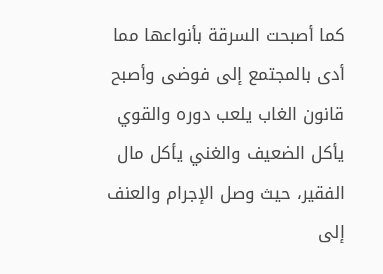كما أصبحت السرقة بأنواعها مما أدى بالمجتمع إلى فوضى وأصبح قانون الغاب يلعب دوره والقوي يأكل الضعيف والغني يأكل مال الفقير، حيث وصل الإجرام والعنف إلى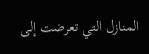المنازل التي تعرضت إلى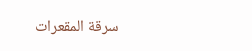سرقة المقعرات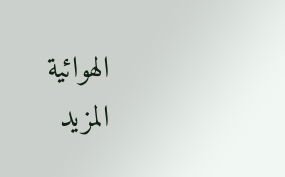الهوائية
المزيد